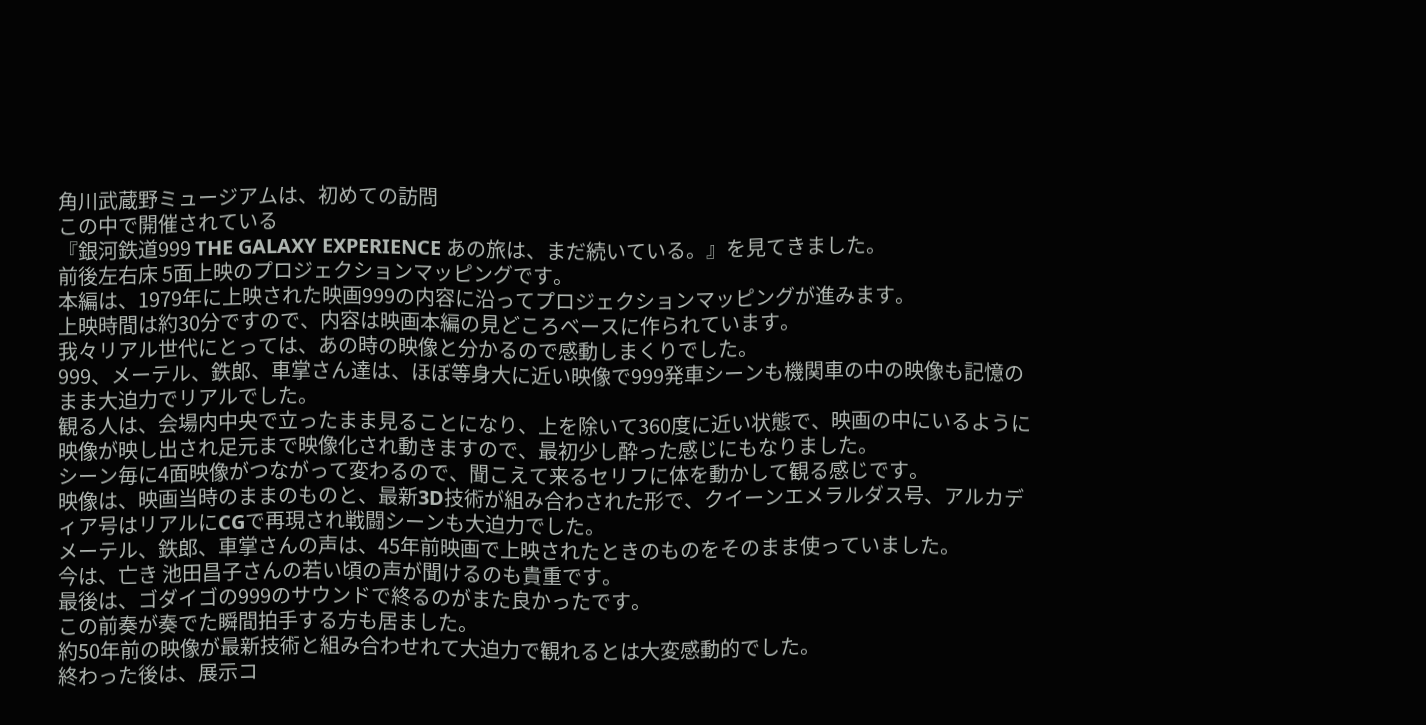角川武蔵野ミュージアムは、初めての訪問
この中で開催されている
『銀河鉄道999 THE GALAXY EXPERIENCE あの旅は、まだ続いている。』を見てきました。
前後左右床 5面上映のプロジェクションマッピングです。
本編は、1979年に上映された映画999の内容に沿ってプロジェクションマッピングが進みます。
上映時間は約30分ですので、内容は映画本編の見どころベースに作られています。
我々リアル世代にとっては、あの時の映像と分かるので感動しまくりでした。
999、メーテル、鉄郎、車掌さん達は、ほぼ等身大に近い映像で999発車シーンも機関車の中の映像も記憶のまま大迫力でリアルでした。
観る人は、会場内中央で立ったまま見ることになり、上を除いて360度に近い状態で、映画の中にいるように映像が映し出され足元まで映像化され動きますので、最初少し酔った感じにもなりました。
シーン毎に4面映像がつながって変わるので、聞こえて来るセリフに体を動かして観る感じです。
映像は、映画当時のままのものと、最新3D技術が組み合わされた形で、クイーンエメラルダス号、アルカディア号はリアルにCGで再現され戦闘シーンも大迫力でした。
メーテル、鉄郎、車掌さんの声は、45年前映画で上映されたときのものをそのまま使っていました。
今は、亡き 池田昌子さんの若い頃の声が聞けるのも貴重です。
最後は、ゴダイゴの999のサウンドで終るのがまた良かったです。
この前奏が奏でた瞬間拍手する方も居ました。
約50年前の映像が最新技術と組み合わせれて大迫力で観れるとは大変感動的でした。
終わった後は、展示コ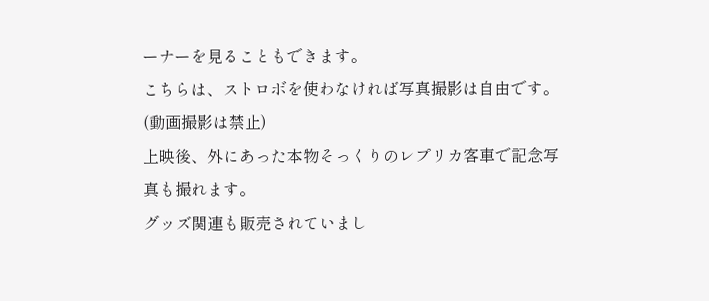ーナーを見ることもできます。
こちらは、ストロボを使わなければ写真撮影は自由です。(動画撮影は禁止)
上映後、外にあった本物そっくりのレプリカ客車で記念写真も撮れます。
グッズ関連も販売されていまし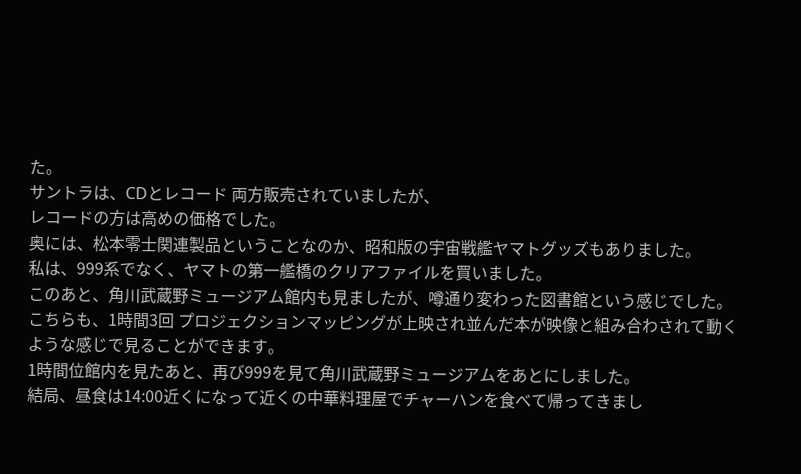た。
サントラは、CDとレコード 両方販売されていましたが、
レコードの方は高めの価格でした。
奥には、松本零士関連製品ということなのか、昭和版の宇宙戦艦ヤマトグッズもありました。
私は、999系でなく、ヤマトの第一艦橋のクリアファイルを買いました。
このあと、角川武蔵野ミュージアム館内も見ましたが、噂通り変わった図書館という感じでした。
こちらも、1時間3回 プロジェクションマッピングが上映され並んだ本が映像と組み合わされて動くような感じで見ることができます。
1時間位館内を見たあと、再び999を見て角川武蔵野ミュージアムをあとにしました。
結局、昼食は14:00近くになって近くの中華料理屋でチャーハンを食べて帰ってきまし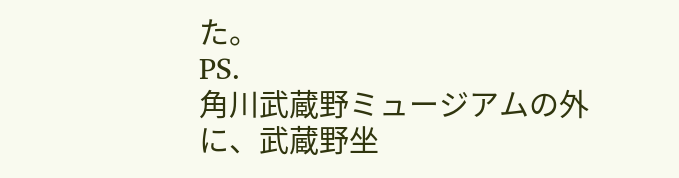た。
PS.
角川武蔵野ミュージアムの外に、武蔵野坐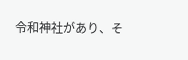令和神社があり、そ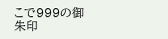こで999の御朱印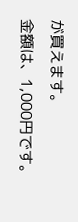が買えます。
金額は、1,000円です。